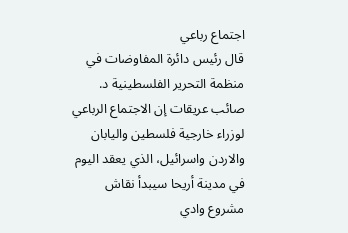اجتماع رباعي
قال رئيس دائرة المفاوضات في منظمة التحرير الفلسطينية د. صائب عريقات إن الاجتماع الرباعي لوزراء خارجية فلسطين واليابان والاردن واسرائيل، الذي يعقد اليوم في مدينة أريحا سيبدأ نقاش مشروع وادي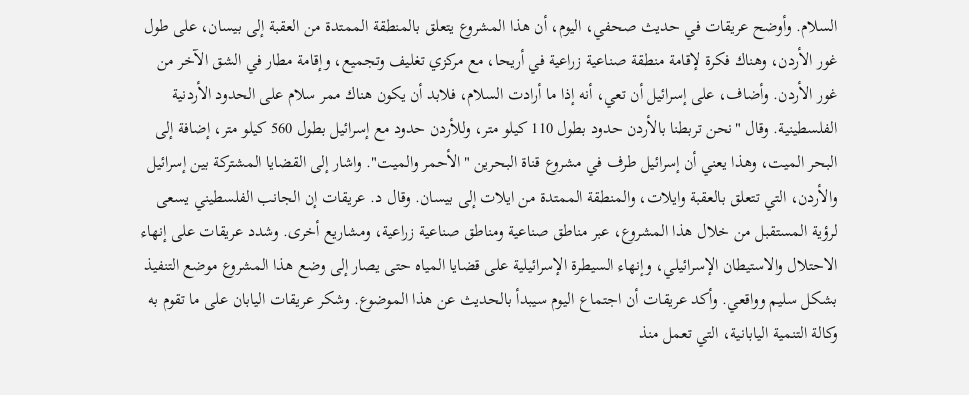السلام. وأوضح عريقات في حديث صحفي، اليوم، أن هذا المشروع يتعلق بالمنطقة الممتدة من العقبة إلى بيسان، على طول غور الأردن، وهناك فكرة لإقامة منطقة صناعية زراعية في أريحا، مع مركزي تغليف وتجميع، وإقامة مطار في الشق الآخر من غور الأردن. وأضاف، على إسرائيل أن تعي، أنه إذا ما أرادت السلام، فلابد أن يكون هناك ممر سلام على الحدود الأردنية الفلسطينية. وقال "نحن تربطنا بالأردن حدود بطول 110 كيلو متر، وللأردن حدود مع إسرائيل بطول 560 كيلو متر، إضافة إلى البحر الميت، وهذا يعني أن إسرائيل طرف في مشروع قناة البحرين "الأحمر والميت". واشار إلى القضايا المشتركة بين إسرائيل والأردن، التي تتعلق بالعقبة وايلات، والمنطقة الممتدة من ايلات إلى بيسان. وقال د. عريقات إن الجانب الفلسطيني يسعى لرؤية المستقبل من خلال هذا المشروع، عبر مناطق صناعية ومناطق صناعية زراعية، ومشاريع أخرى. وشدد عريقات على إنهاء الاحتلال والاستيطان الإسرائيلي، وإنهاء السيطرة الإسرائيلية على قضايا المياه حتى يصار إلى وضع هذا المشروع موضع التنفيذ بشكل سليم وواقعي. وأكد عريقات أن اجتماع اليوم سيبدأ بالحديث عن هذا الموضوع. وشكر عريقات اليابان على ما تقوم به وكالة التنمية اليابانية، التي تعمل منذ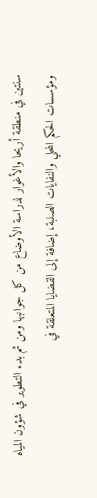سنتين في منطقة أريحا والأغوار لدراسة الأوضاع من كل جوانبها ومن ثم بدء التطوير في شؤون المياه ومؤسسات الحكم المحلي والنفايات الصلبة، إضافة إلى القضايا المتعلقة في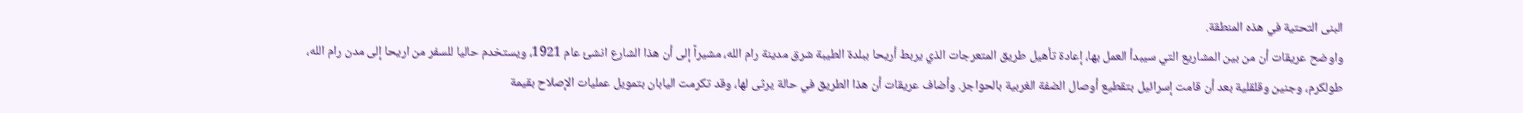البنى التحتية في هذه المنطقة.
واوضح عريقات أن من بين المشاريع التي سيبدأ العمل بها، إعادة تأهيل طريق المتعرجات الذي يربط أريحا ببلدة الطيبة شرق مدينة رام الله، مشيراً إلى أن هذا الشارع انشئ عام 1921، ويستخدم حاليا للسفر من اريحا إلى مدن رام الله، طولكرم، وجنين وقلقلية بعد أن قامت إسرائيل بتقطيع أوصال الضفة الغربية بالحواجز. وأضاف عريقات أن هذا الطريق في حالة يرثى لها، وقد تكرمت اليابان بتمويل عمليات الإصلاح بقيمة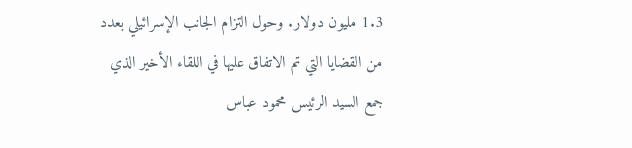1.3 مليون دولار. وحول التزام الجانب الإسرائيلي بعدد من القضايا التي تم الاتفاق عليها في اللقاء الأخير الذي جمع السيد الرئيس محمود عباس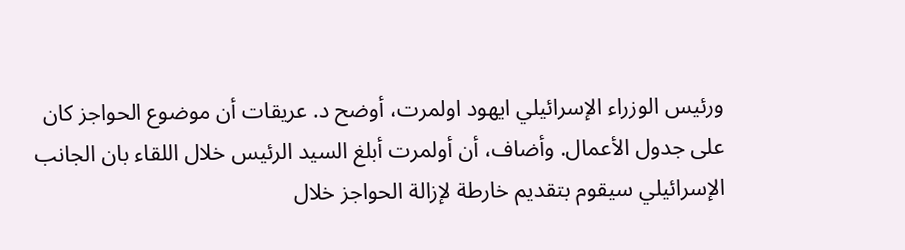ورئيس الوزراء الإسرائيلي ايهود اولمرت، أوضح د. عريقات أن موضوع الحواجز كان على جدول الأعمال. وأضاف، أن أولمرت أبلغ السيد الرئيس خلال اللقاء بان الجانب الإسرائيلي سيقوم بتقديم خارطة لإزالة الحواجز خلال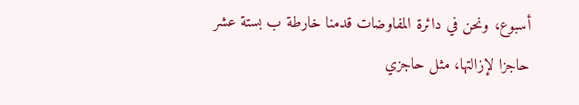أسبوع، ونحن في دائرة المفاوضات قدمنا خارطة ب بستة عشر حاجزا لإزالتها، مثل حاجزي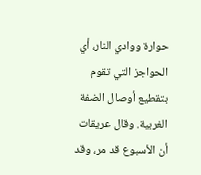حوارة ووادي النار، أي الحواجز التي تقوم بتقطيع أوصال الضفة الغربية. وقال عريقات أن الأسبوع قد مر، وقد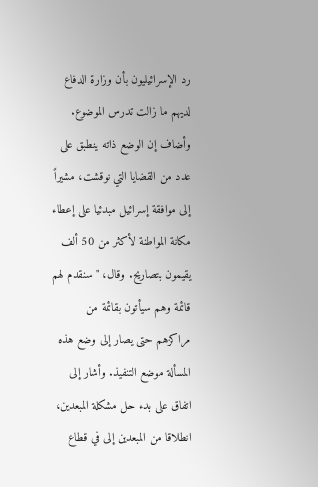رد الإسرائيليون بأن وزارة الدفاع لديهم ما زالت تدرس الموضوع. وأضاف إن الوضع ذاته ينطبق على عدد من القضايا التي نوقشت، مشيراً إلى موافقة إسرائيل مبدئيا على إعطاء مكانة المواطنة لأكثر من 50 ألف يقيمون بتصاريح. وقال، "سنقدم لهم قائمة وهم سيأتون بقائمة من مراكزهم حتى يصار إلى وضع هذه المسألة موضع التنفيذ. وأشار إلى اتفاق على بدء حل مشكلة المبعدين، انطلاقا من المبعدين إلى في قطاع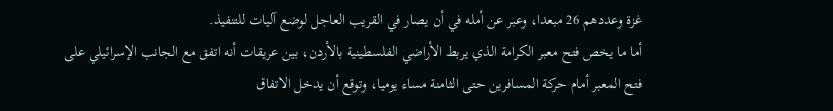غزة وعددهم 26 مبعدا، وعبر عن أمله في أن يصار في القريب العاجل لوضع آليات للتنفيذ.
أما ما يخص فتح معبر الكرامة الذي يربط الأراضي الفلسطينية بالأردن، بين عريقات أنه اتفق مع الجانب الإسرائيلي على فتح المعبر أمام حركة المسافرين حتى الثامنة مساء يوميا، وتوقع أن يدخل الاتفاق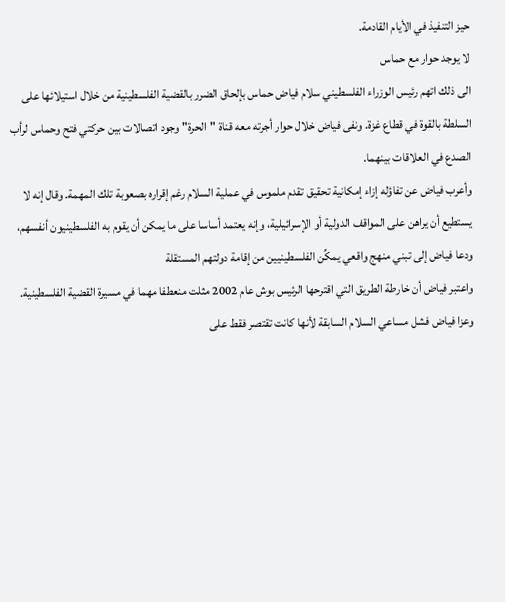حيز التنفيذ في الأيام القادمة.
لا يوجد حوار مع حماس
الى ذلك اتهم رئيس الوزراء الفلسطيني سلام فياض حماس بإلحاق الضرر بالقضية الفلسطينية من خلال استيلائها على السلطة بالقوة في قطاع غزة. ونفى فياض خلال حوار أجرته معه قناة "الحرة" وجود اتصالات بين حركتي فتح وحماس لرأب الصدع في العلاقات بينهما.
وأعرب فياض عن تفاؤله إزاء إمكانية تحقيق تقدم ملموس في عملية السلام رغم إقراره بصعوبة تلك المهمة. وقال إنه لا يستطيع أن يراهن على المواقف الدولية أو الإسرائيلية، وإنه يعتمد أساسا على ما يمكن أن يقوم به الفلسطينيون أنفسهم، ودعا فياض إلى تبني منهج واقعي يمكِّن الفلسطينيين من إقامة دولتهم المستقلة
واعتبر فياض أن خارطة الطريق التي اقترحها الرئيس بوش عام 2002 مثلت منعطفا مهما في مسيرة القضية الفلسطينية.
وعزا فياض فشل مساعي السلام السابقة لأنها كانت تقتصر فقط على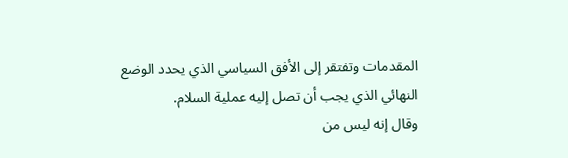المقدمات وتفتقر إلى الأفق السياسي الذي يحدد الوضع النهائي الذي يجب أن تصل إليه عملية السلام.
وقال إنه ليس من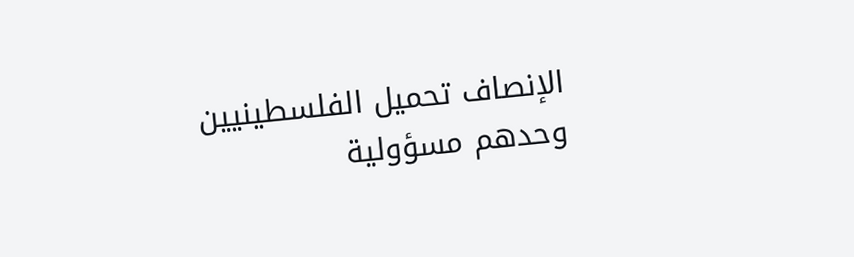الإنصاف تحميل الفلسطينيين وحدهم مسؤولية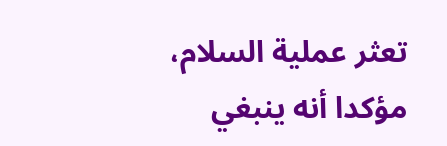تعثر عملية السلام، مؤكدا أنه ينبغي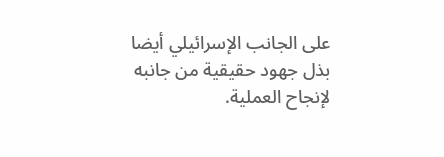على الجانب الإسرائيلي أيضا بذل جهود حقيقية من جانبه لإنجاح العملية.